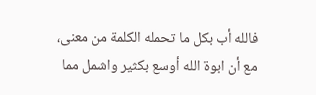فالله أب بكل ما تحمله الكلمة من معنى،
مع أن ابوة الله أوسع بكثير واشمل مما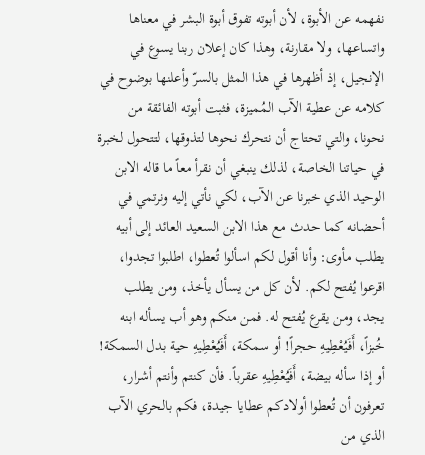نفهمه عن الأبوة، لأن أبوته تفوق أبوة البشر في معناها واتساعها، ولا مقارنة، وهذا كان إعلان ربنا يسوع في الإنجيل، إذ أظهرها في هذا المثل بالسرّ وأعلنها بوضوح في كلامه عن عطية الآب المُميزة، فثبت أبوته الفائقة من نحونا، والتي تحتاج أن نتحرك نحوها لتذوقها، لتتحول لخبرة في حياتنا الخاصة، لذلك ينبغي أن نقرأ معاً ما قاله الابن الوحيد الذي خبرنا عن الآب، لكي نأتي إليه ونرتمي في أحضانه كما حدث مع هذا الابن السعيد العائد إلى أبيه يطلب مأوى: وأنا أقول لكم اسألوا تُعطوا، اطلبوا تجدوا، اقرعوا يُفتح لكم. لأن كل من يسأل يأخذ، ومن يطلب يجد، ومن يقرع يُفتح له. فمن منكم وهو أب يسأله ابنه خُبزاً، أَفَيُعْطِيهِ حجراً! أو سمكة، أَفَيُعْطِيهِ حية بدل السمكة! أو إذا سأله بيضة، أَفَيُعْطِيهِ عقرباً. فأن كنتم وأنتم أشرار، تعرفون أن تُعطوا أولادكم عطايا جيدة، فكم بالحري الآب الذي من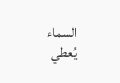السماء يُعطي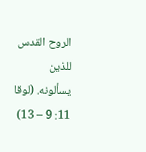الروح القدس للذين يسألونه. (لوقا 11: 9 – 13)